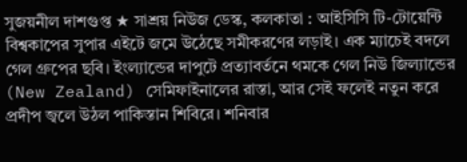সুজয়নীল দাশগুপ্ত ★ সাশ্রয় নিউজ ডেস্ক, কলকাতা : আইসিসি টি-টোয়েন্টি বিশ্বকাপের সুপার এইটে জমে উঠেছে সমীকরণের লড়াই। এক ম্যাচেই বদলে গেল গ্রুপের ছবি। ইংল্যান্ডের দাপুটে প্রত্যাবর্তনে থমকে গেল নিউ জিল্যান্ডের (New Zealand) সেমিফাইনালের রাস্তা, আর সেই ফলেই নতুন করে প্রদীপ জ্বলে উঠল পাকিস্তান শিবিরে। শনিবার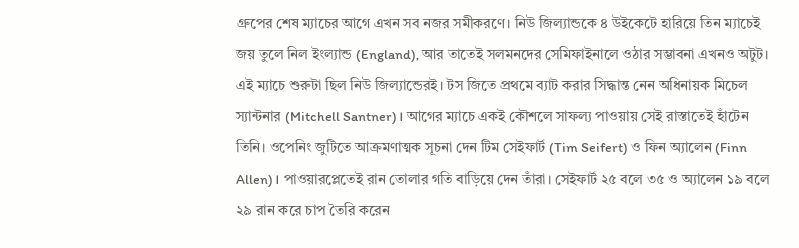গ্রুপের শেষ ম্যাচের আগে এখন সব নজর সমীকরণে। নিউ জিল্যান্ডকে ৪ উইকেটে হারিয়ে তিন ম্যাচেই জয় তুলে নিল ইংল্যান্ড (England), আর তাতেই সলমনদের সেমিফাইনালে ওঠার সম্ভাবনা এখনও অটুট। এই ম্যাচে শুরুটা ছিল নিউ জিল্যান্ডেরই। টস জিতে প্রথমে ব্যাট করার সিদ্ধান্ত নেন অধিনায়ক মিচেল স্যান্টনার (Mitchell Santner)। আগের ম্যাচে একই কৌশলে সাফল্য পাওয়ায় সেই রাস্তাতেই হাঁটেন তিনি। ওপেনিং জুটিতে আক্রমণাত্মক সূচনা দেন টিম সেইফার্ট (Tim Seifert) ও ফিন অ্যালেন (Finn Allen)। পাওয়ারপ্লেতেই রান তোলার গতি বাড়িয়ে দেন তাঁরা। সেইফার্ট ২৫ বলে ৩৫ ও অ্যালেন ১৯ বলে ২৯ রান করে চাপ তৈরি করেন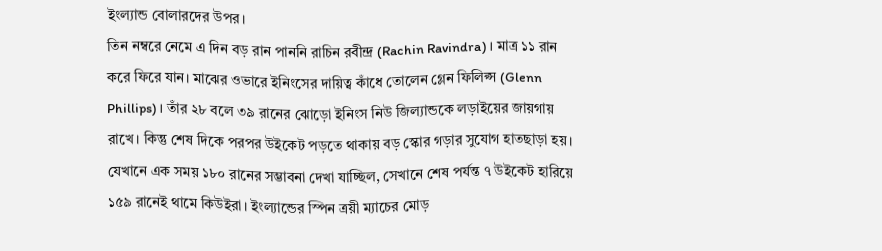ইংল্যান্ড বোলারদের উপর।
তিন নম্বরে নেমে এ দিন বড় রান পাননি রাচিন রবীন্দ্র (Rachin Ravindra)। মাত্র ১১ রান করে ফিরে যান। মাঝের ওভারে ইনিংসের দায়িত্ব কাঁধে তোলেন গ্লেন ফিলিপ্স (Glenn Phillips)। তাঁর ২৮ বলে ৩৯ রানের ঝোড়ো ইনিংস নিউ জিল্যান্ডকে লড়াইয়ের জায়গায় রাখে। কিন্তু শেষ দিকে পরপর উইকেট পড়তে থাকায় বড় স্কোর গড়ার সুযোগ হাতছাড়া হয়। যেখানে এক সময় ১৮০ রানের সম্ভাবনা দেখা যাচ্ছিল, সেখানে শেষ পর্যন্ত ৭ উইকেট হারিয়ে ১৫৯ রানেই থামে কিউইরা। ইংল্যান্ডের স্পিন ত্রয়ী ম্যাচের মোড়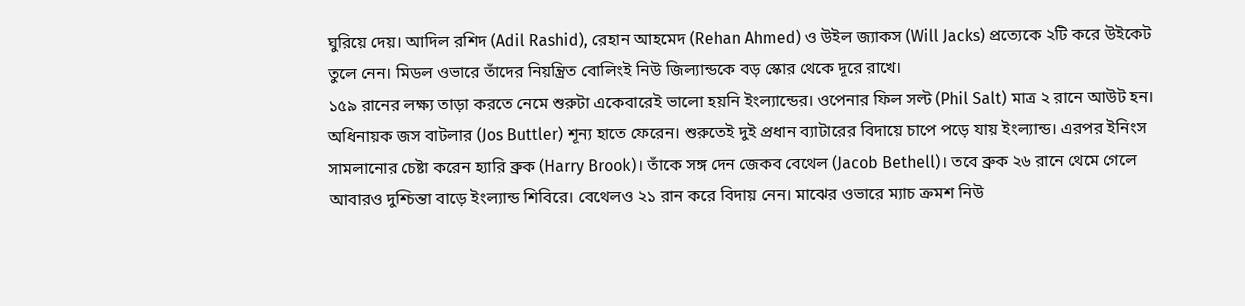ঘুরিয়ে দেয়। আদিল রশিদ (Adil Rashid), রেহান আহমেদ (Rehan Ahmed) ও উইল জ্যাকস (Will Jacks) প্রত্যেকে ২টি করে উইকেট তুলে নেন। মিডল ওভারে তাঁদের নিয়ন্ত্রিত বোলিংই নিউ জিল্যান্ডকে বড় স্কোর থেকে দূরে রাখে।
১৫৯ রানের লক্ষ্য তাড়া করতে নেমে শুরুটা একেবারেই ভালো হয়নি ইংল্যান্ডের। ওপেনার ফিল সল্ট (Phil Salt) মাত্র ২ রানে আউট হন। অধিনায়ক জস বাটলার (Jos Buttler) শূন্য হাতে ফেরেন। শুরুতেই দুই প্রধান ব্যাটারের বিদায়ে চাপে পড়ে যায় ইংল্যান্ড। এরপর ইনিংস সামলানোর চেষ্টা করেন হ্যারি ব্রুক (Harry Brook)। তাঁকে সঙ্গ দেন জেকব বেথেল (Jacob Bethell)। তবে ব্রুক ২৬ রানে থেমে গেলে আবারও দুশ্চিন্তা বাড়ে ইংল্যান্ড শিবিরে। বেথেলও ২১ রান করে বিদায় নেন। মাঝের ওভারে ম্যাচ ক্রমশ নিউ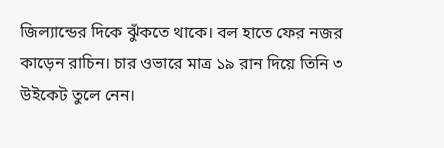জিল্যান্ডের দিকে ঝুঁকতে থাকে। বল হাতে ফের নজর কাড়েন রাচিন। চার ওভারে মাত্র ১৯ রান দিয়ে তিনি ৩ উইকেট তুলে নেন।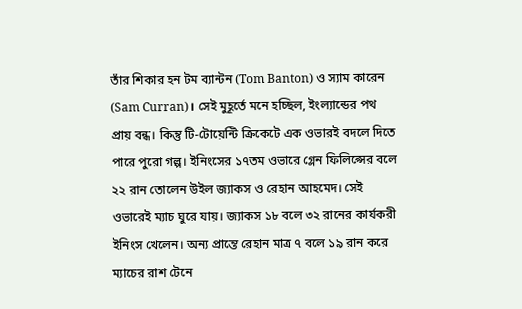তাঁর শিকার হন টম ব্যান্টন (Tom Banton) ও স্যাম কারেন (Sam Curran)। সেই মুহূর্তে মনে হচ্ছিল, ইংল্যান্ডের পথ প্রায় বন্ধ। কিন্তু টি-টোয়েন্টি ক্রিকেটে এক ওভারই বদলে দিতে পারে পুরো গল্প। ইনিংসের ১৭তম ওভারে গ্লেন ফিলিপ্সের বলে ২২ রান তোলেন উইল জ্যাকস ও রেহান আহমেদ। সেই ওভারেই ম্যাচ ঘুরে যায়। জ্যাকস ১৮ বলে ৩২ রানের কার্যকরী ইনিংস খেলেন। অন্য প্রান্তে রেহান মাত্র ৭ বলে ১৯ রান করে ম্যাচের রাশ টেনে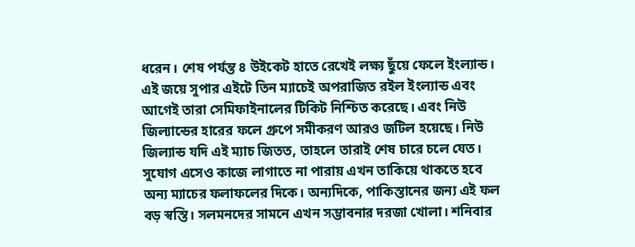ধরেন। শেষ পর্যন্ত ৪ উইকেট হাতে রেখেই লক্ষ্য ছুঁয়ে ফেলে ইংল্যান্ড।
এই জয়ে সুপার এইটে তিন ম্যাচেই অপরাজিত রইল ইংল্যান্ড এবং আগেই তারা সেমিফাইনালের টিকিট নিশ্চিত করেছে। এবং নিউ জিল্যান্ডের হারের ফলে গ্রুপে সমীকরণ আরও জটিল হয়েছে। নিউ জিল্যান্ড যদি এই ম্যাচ জিতত, তাহলে তারাই শেষ চারে চলে যেত। সুযোগ এসেও কাজে লাগাতে না পারায় এখন তাকিয়ে থাকতে হবে অন্য ম্যাচের ফলাফলের দিকে। অন্যদিকে, পাকিস্তানের জন্য এই ফল বড় স্বস্তি। সলমনদের সামনে এখন সম্ভাবনার দরজা খোলা। শনিবার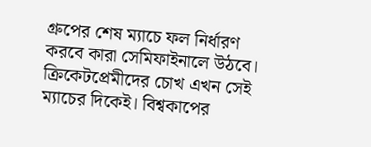গ্রুপের শেষ ম্যাচে ফল নির্ধারণ করবে কারা সেমিফাইনালে উঠবে। ক্রিকেটপ্রেমীদের চোখ এখন সেই ম্যাচের দিকেই। বিশ্বকাপের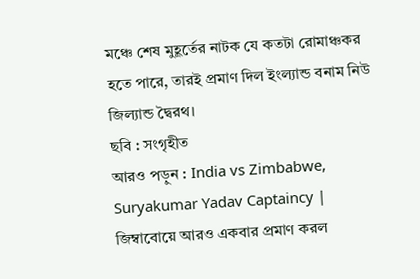মঞ্চে শেষ মুহূর্তের নাটক যে কতটা রোমাঞ্চকর হতে পারে, তারই প্রমাণ দিল ইংল্যান্ড বনাম নিউ জিল্যান্ড দ্বৈরথ।
ছবি : সংগৃহীত
আরও পড়ুন : India vs Zimbabwe, Suryakumar Yadav Captaincy | জিম্বাবোয়ে আরও একবার প্রমাণ করল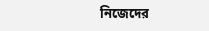নিজেদের